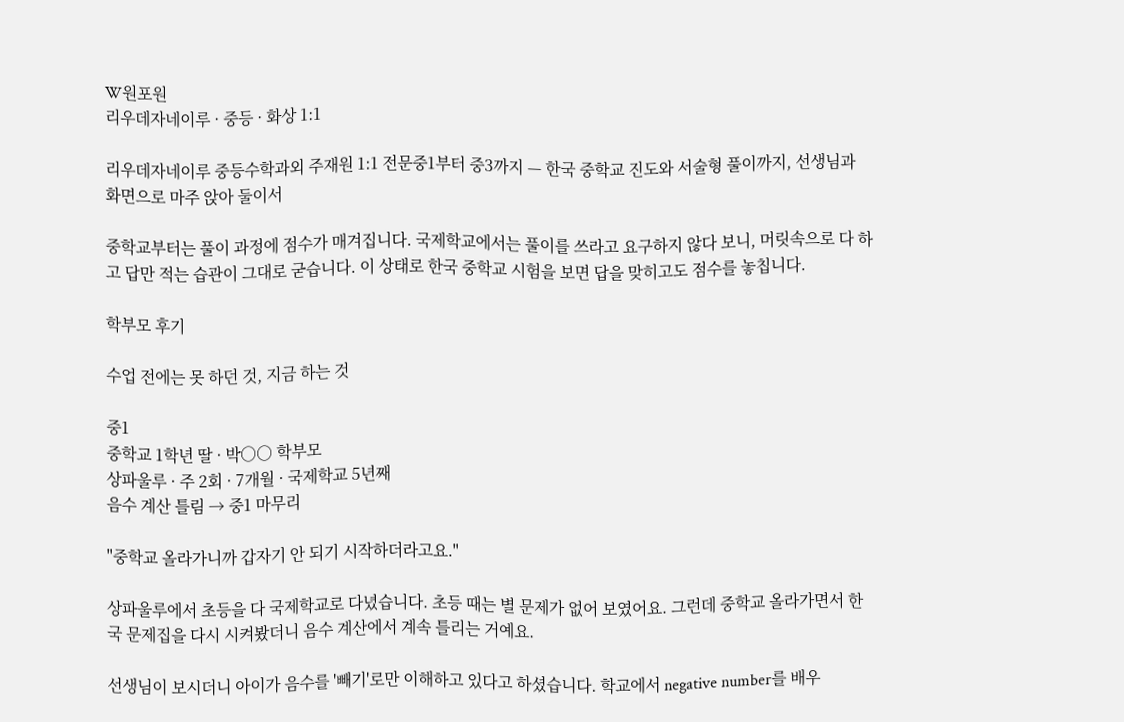W원포원
리우데자네이루 · 중등 · 화상 1:1

리우데자네이루 중등수학과외 주재원 1:1 전문중1부터 중3까지 — 한국 중학교 진도와 서술형 풀이까지, 선생님과 화면으로 마주 앉아 둘이서

중학교부터는 풀이 과정에 점수가 매겨집니다. 국제학교에서는 풀이를 쓰라고 요구하지 않다 보니, 머릿속으로 다 하고 답만 적는 습관이 그대로 굳습니다. 이 상태로 한국 중학교 시험을 보면 답을 맞히고도 점수를 놓칩니다.

학부모 후기

수업 전에는 못 하던 것, 지금 하는 것

중1
중학교 1학년 딸 · 박○○ 학부모
상파울루 · 주 2회 · 7개월 · 국제학교 5년째
음수 계산 틀림 → 중1 마무리

"중학교 올라가니까 갑자기 안 되기 시작하더라고요."

상파울루에서 초등을 다 국제학교로 다녔습니다. 초등 때는 별 문제가 없어 보였어요. 그런데 중학교 올라가면서 한국 문제집을 다시 시켜봤더니 음수 계산에서 계속 틀리는 거예요.

선생님이 보시더니 아이가 음수를 '빼기'로만 이해하고 있다고 하셨습니다. 학교에서 negative number를 배우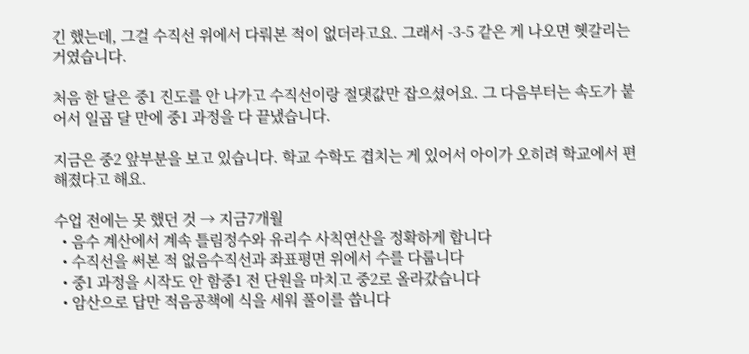긴 했는데, 그걸 수직선 위에서 다뤄본 적이 없더라고요. 그래서 -3-5 같은 게 나오면 헷갈리는 거였습니다.

처음 한 달은 중1 진도를 안 나가고 수직선이랑 절댓값만 잡으셨어요. 그 다음부터는 속도가 붙어서 일곱 달 만에 중1 과정을 다 끝냈습니다.

지금은 중2 앞부분을 보고 있습니다. 학교 수학도 겹치는 게 있어서 아이가 오히려 학교에서 편해졌다고 해요.

수업 전에는 못 했던 것 → 지금7개월
  • 음수 계산에서 계속 틀림정수와 유리수 사칙연산을 정확하게 합니다
  • 수직선을 써본 적 없음수직선과 좌표평면 위에서 수를 다룹니다
  • 중1 과정을 시작도 안 함중1 전 단원을 마치고 중2로 올라갔습니다
  • 암산으로 답만 적음공책에 식을 세워 풀이를 씁니다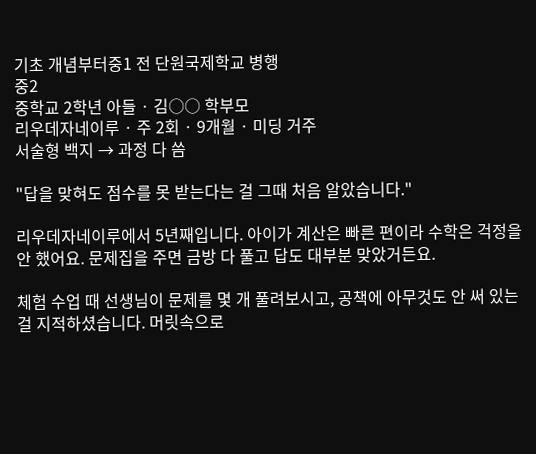기초 개념부터중1 전 단원국제학교 병행
중2
중학교 2학년 아들 · 김○○ 학부모
리우데자네이루 · 주 2회 · 9개월 · 미딩 거주
서술형 백지 → 과정 다 씀

"답을 맞혀도 점수를 못 받는다는 걸 그때 처음 알았습니다."

리우데자네이루에서 5년째입니다. 아이가 계산은 빠른 편이라 수학은 걱정을 안 했어요. 문제집을 주면 금방 다 풀고 답도 대부분 맞았거든요.

체험 수업 때 선생님이 문제를 몇 개 풀려보시고, 공책에 아무것도 안 써 있는 걸 지적하셨습니다. 머릿속으로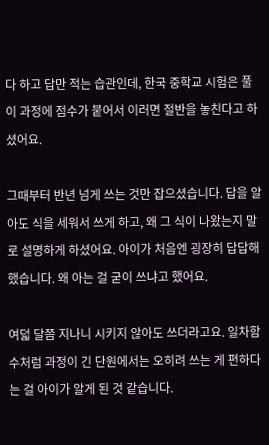다 하고 답만 적는 습관인데, 한국 중학교 시험은 풀이 과정에 점수가 붙어서 이러면 절반을 놓친다고 하셨어요.

그때부터 반년 넘게 쓰는 것만 잡으셨습니다. 답을 알아도 식을 세워서 쓰게 하고, 왜 그 식이 나왔는지 말로 설명하게 하셨어요. 아이가 처음엔 굉장히 답답해했습니다. 왜 아는 걸 굳이 쓰냐고 했어요.

여덟 달쯤 지나니 시키지 않아도 쓰더라고요. 일차함수처럼 과정이 긴 단원에서는 오히려 쓰는 게 편하다는 걸 아이가 알게 된 것 같습니다.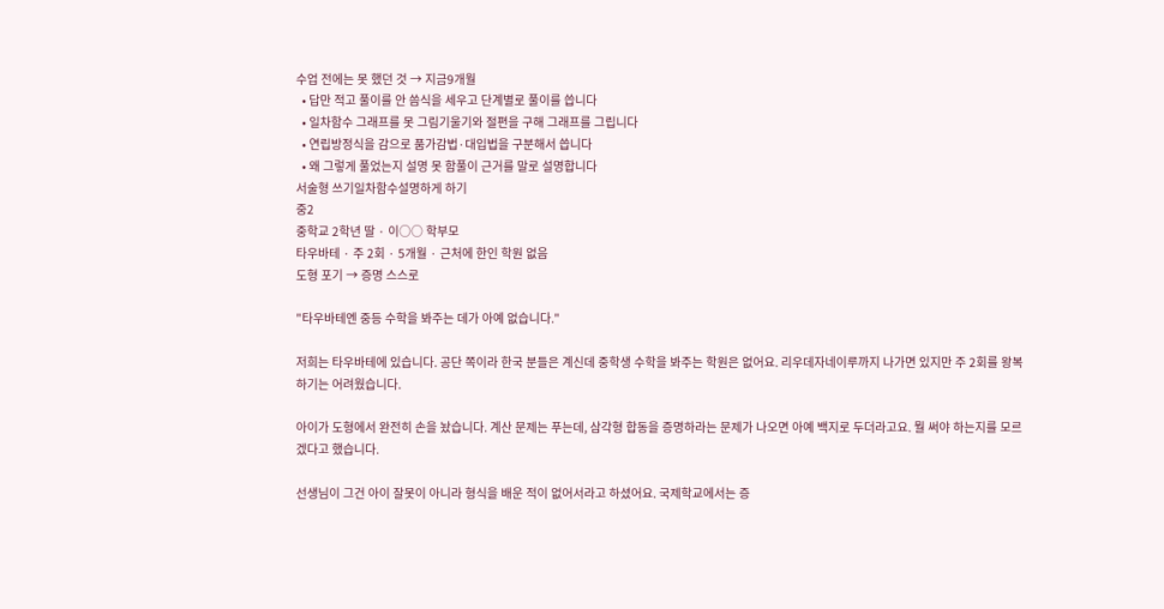수업 전에는 못 했던 것 → 지금9개월
  • 답만 적고 풀이를 안 씀식을 세우고 단계별로 풀이를 씁니다
  • 일차함수 그래프를 못 그림기울기와 절편을 구해 그래프를 그립니다
  • 연립방정식을 감으로 품가감법·대입법을 구분해서 씁니다
  • 왜 그렇게 풀었는지 설명 못 함풀이 근거를 말로 설명합니다
서술형 쓰기일차함수설명하게 하기
중2
중학교 2학년 딸 · 이○○ 학부모
타우바테 · 주 2회 · 5개월 · 근처에 한인 학원 없음
도형 포기 → 증명 스스로

"타우바테엔 중등 수학을 봐주는 데가 아예 없습니다."

저희는 타우바테에 있습니다. 공단 쪽이라 한국 분들은 계신데 중학생 수학을 봐주는 학원은 없어요. 리우데자네이루까지 나가면 있지만 주 2회를 왕복하기는 어려웠습니다.

아이가 도형에서 완전히 손을 놨습니다. 계산 문제는 푸는데, 삼각형 합동을 증명하라는 문제가 나오면 아예 백지로 두더라고요. 뭘 써야 하는지를 모르겠다고 했습니다.

선생님이 그건 아이 잘못이 아니라 형식을 배운 적이 없어서라고 하셨어요. 국제학교에서는 증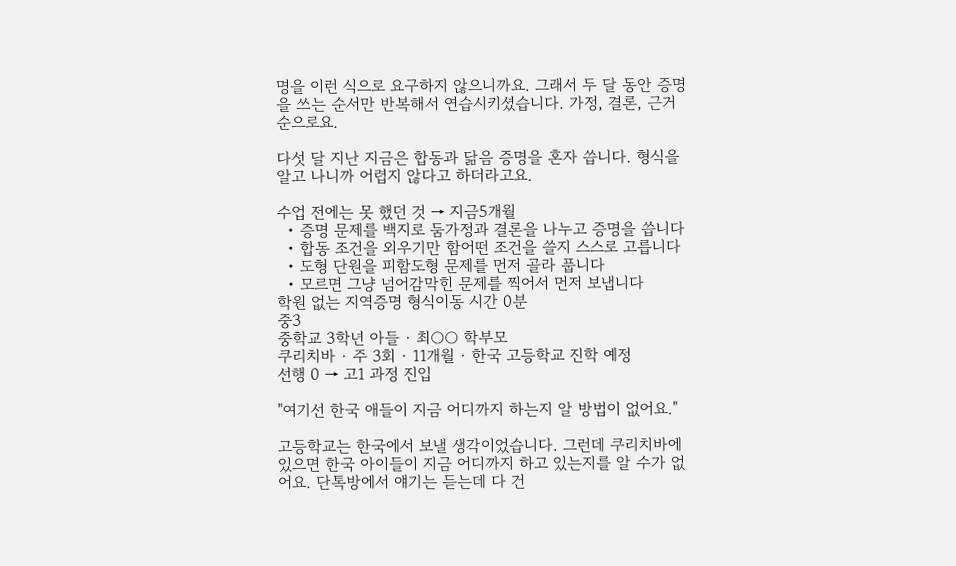명을 이런 식으로 요구하지 않으니까요. 그래서 두 달 동안 증명을 쓰는 순서만 반복해서 연습시키셨습니다. 가정, 결론, 근거 순으로요.

다섯 달 지난 지금은 합동과 닮음 증명을 혼자 씁니다. 형식을 알고 나니까 어렵지 않다고 하더라고요.

수업 전에는 못 했던 것 → 지금5개월
  • 증명 문제를 백지로 둠가정과 결론을 나누고 증명을 씁니다
  • 합동 조건을 외우기만 함어떤 조건을 쓸지 스스로 고릅니다
  • 도형 단원을 피함도형 문제를 먼저 골라 풉니다
  • 모르면 그냥 넘어감막힌 문제를 찍어서 먼저 보냅니다
학원 없는 지역증명 형식이동 시간 0분
중3
중학교 3학년 아들 · 최○○ 학부모
쿠리치바 · 주 3회 · 11개월 · 한국 고등학교 진학 예정
선행 0 → 고1 과정 진입

"여기선 한국 애들이 지금 어디까지 하는지 알 방법이 없어요."

고등학교는 한국에서 보낼 생각이었습니다. 그런데 쿠리치바에 있으면 한국 아이들이 지금 어디까지 하고 있는지를 알 수가 없어요. 단톡방에서 얘기는 듣는데 다 건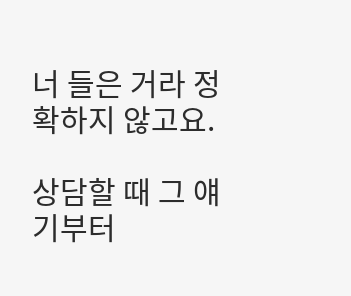너 들은 거라 정확하지 않고요.

상담할 때 그 얘기부터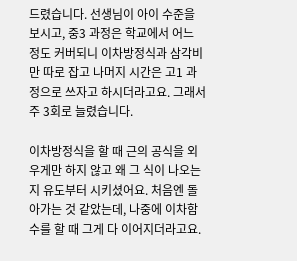드렸습니다. 선생님이 아이 수준을 보시고, 중3 과정은 학교에서 어느 정도 커버되니 이차방정식과 삼각비만 따로 잡고 나머지 시간은 고1 과정으로 쓰자고 하시더라고요. 그래서 주 3회로 늘렸습니다.

이차방정식을 할 때 근의 공식을 외우게만 하지 않고 왜 그 식이 나오는지 유도부터 시키셨어요. 처음엔 돌아가는 것 같았는데, 나중에 이차함수를 할 때 그게 다 이어지더라고요.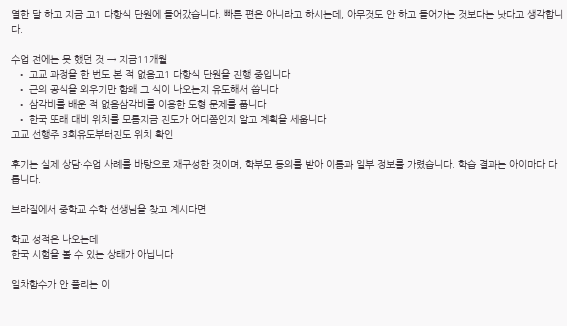열한 달 하고 지금 고1 다항식 단원에 들어갔습니다. 빠른 편은 아니라고 하시는데, 아무것도 안 하고 들어가는 것보다는 낫다고 생각합니다.

수업 전에는 못 했던 것 → 지금11개월
  • 고교 과정을 한 번도 본 적 없음고1 다항식 단원을 진행 중입니다
  • 근의 공식을 외우기만 함왜 그 식이 나오는지 유도해서 씁니다
  • 삼각비를 배운 적 없음삼각비를 이용한 도형 문제를 풉니다
  • 한국 또래 대비 위치를 모름지금 진도가 어디쯤인지 알고 계획을 세웁니다
고교 선행주 3회유도부터진도 위치 확인

후기는 실제 상담·수업 사례를 바탕으로 재구성한 것이며, 학부모 동의를 받아 이름과 일부 정보를 가렸습니다. 학습 결과는 아이마다 다릅니다.

브라질에서 중학교 수학 선생님을 찾고 계시다면

학교 성적은 나오는데
한국 시험을 볼 수 있는 상태가 아닙니다

일차함수가 안 풀리는 이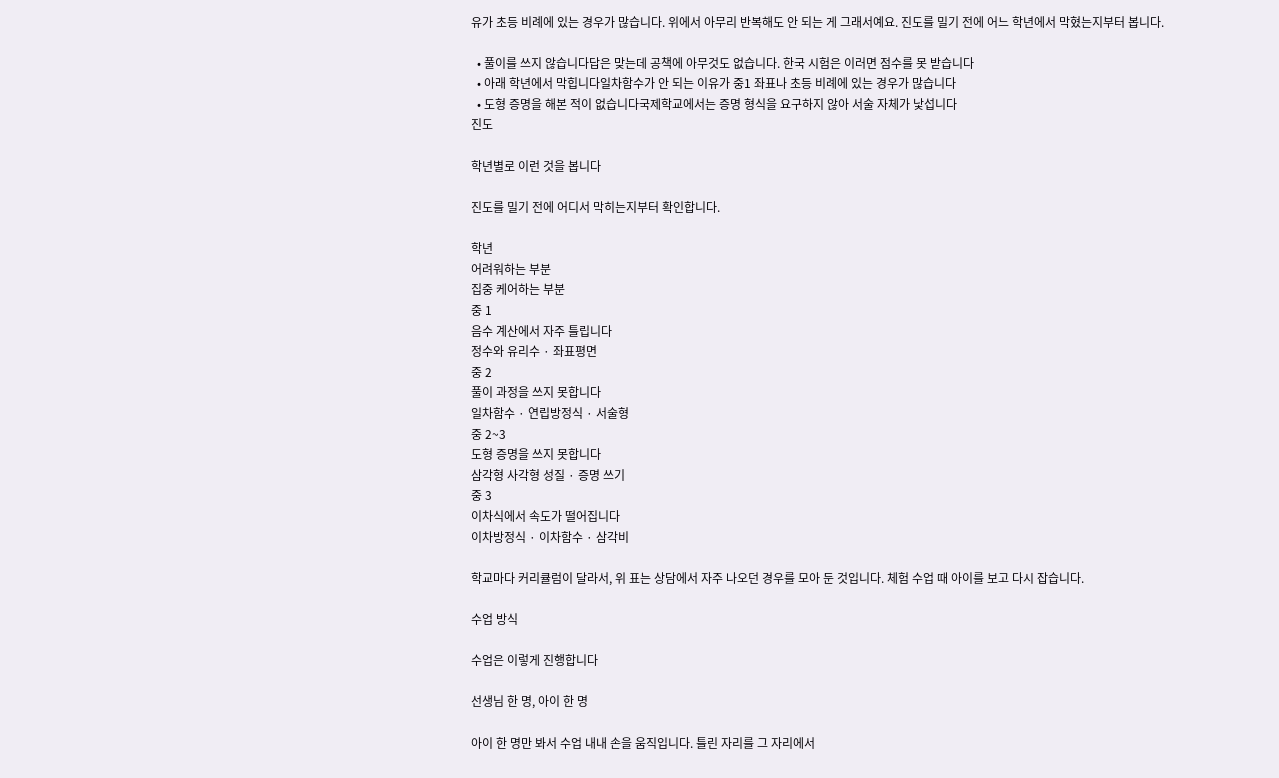유가 초등 비례에 있는 경우가 많습니다. 위에서 아무리 반복해도 안 되는 게 그래서예요. 진도를 밀기 전에 어느 학년에서 막혔는지부터 봅니다.

  • 풀이를 쓰지 않습니다답은 맞는데 공책에 아무것도 없습니다. 한국 시험은 이러면 점수를 못 받습니다
  • 아래 학년에서 막힙니다일차함수가 안 되는 이유가 중1 좌표나 초등 비례에 있는 경우가 많습니다
  • 도형 증명을 해본 적이 없습니다국제학교에서는 증명 형식을 요구하지 않아 서술 자체가 낯섭니다
진도

학년별로 이런 것을 봅니다

진도를 밀기 전에 어디서 막히는지부터 확인합니다.

학년
어려워하는 부분
집중 케어하는 부분
중 1
음수 계산에서 자주 틀립니다
정수와 유리수 · 좌표평면
중 2
풀이 과정을 쓰지 못합니다
일차함수 · 연립방정식 · 서술형
중 2~3
도형 증명을 쓰지 못합니다
삼각형 사각형 성질 · 증명 쓰기
중 3
이차식에서 속도가 떨어집니다
이차방정식 · 이차함수 · 삼각비

학교마다 커리큘럼이 달라서, 위 표는 상담에서 자주 나오던 경우를 모아 둔 것입니다. 체험 수업 때 아이를 보고 다시 잡습니다.

수업 방식

수업은 이렇게 진행합니다

선생님 한 명, 아이 한 명

아이 한 명만 봐서 수업 내내 손을 움직입니다. 틀린 자리를 그 자리에서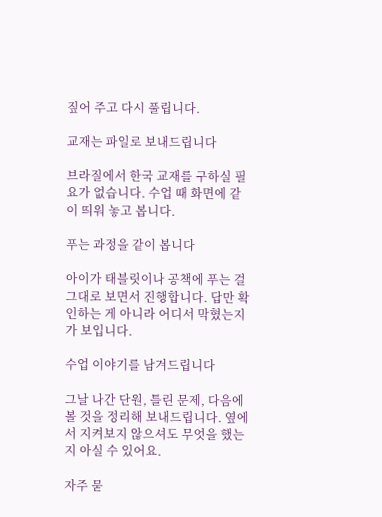짚어 주고 다시 풀립니다.

교재는 파일로 보내드립니다

브라질에서 한국 교재를 구하실 필요가 없습니다. 수업 때 화면에 같이 띄워 놓고 봅니다.

푸는 과정을 같이 봅니다

아이가 태블릿이나 공책에 푸는 걸 그대로 보면서 진행합니다. 답만 확인하는 게 아니라 어디서 막혔는지가 보입니다.

수업 이야기를 남겨드립니다

그날 나간 단원, 틀린 문제, 다음에 볼 것을 정리해 보내드립니다. 옆에서 지켜보지 않으셔도 무엇을 했는지 아실 수 있어요.

자주 묻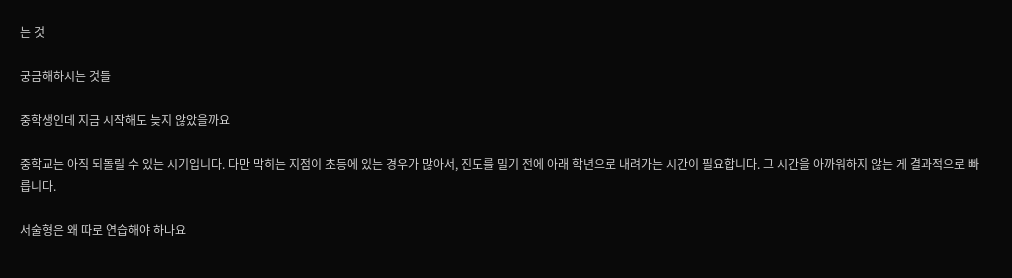는 것

궁금해하시는 것들

중학생인데 지금 시작해도 늦지 않았을까요

중학교는 아직 되돌릴 수 있는 시기입니다. 다만 막히는 지점이 초등에 있는 경우가 많아서, 진도를 밀기 전에 아래 학년으로 내려가는 시간이 필요합니다. 그 시간을 아까워하지 않는 게 결과적으로 빠릅니다.

서술형은 왜 따로 연습해야 하나요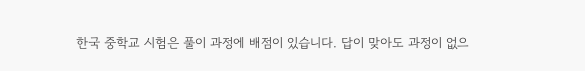한국 중학교 시험은 풀이 과정에 배점이 있습니다. 답이 맞아도 과정이 없으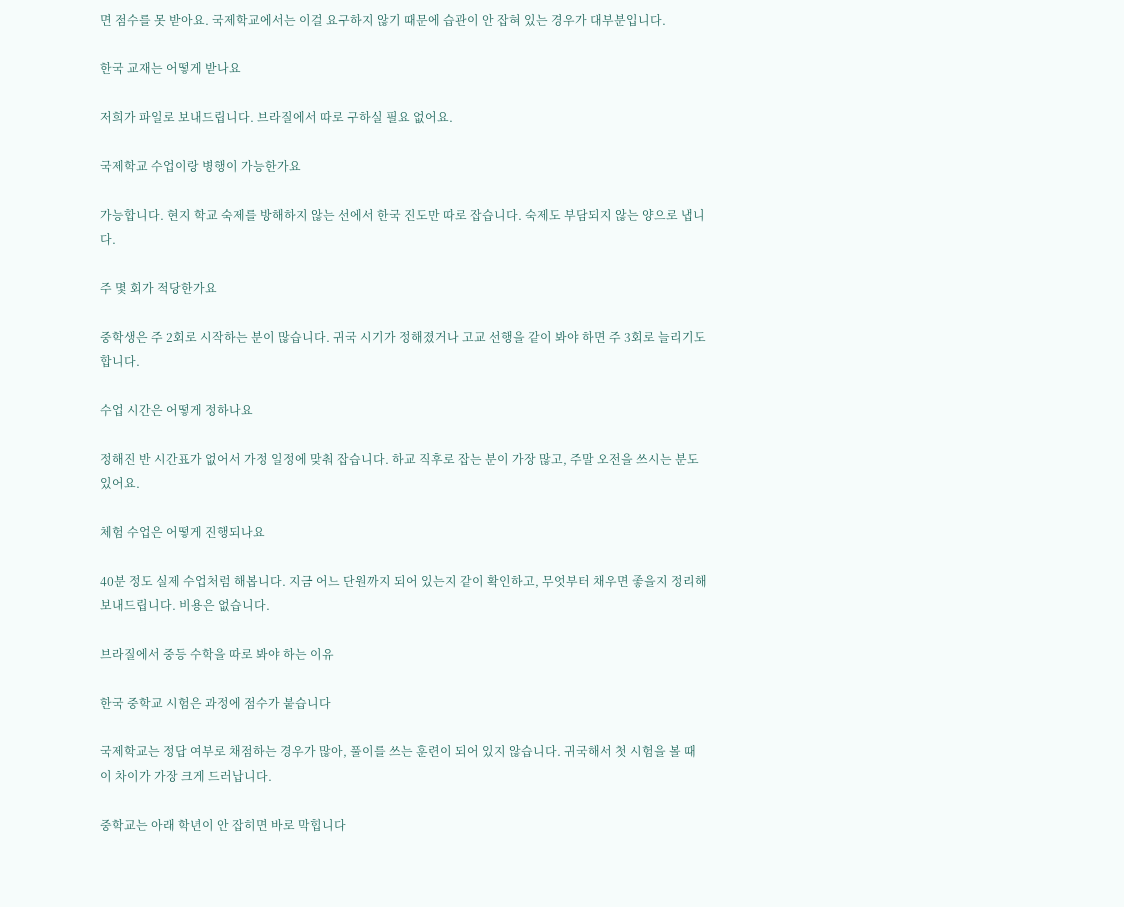면 점수를 못 받아요. 국제학교에서는 이걸 요구하지 않기 때문에 습관이 안 잡혀 있는 경우가 대부분입니다.

한국 교재는 어떻게 받나요

저희가 파일로 보내드립니다. 브라질에서 따로 구하실 필요 없어요.

국제학교 수업이랑 병행이 가능한가요

가능합니다. 현지 학교 숙제를 방해하지 않는 선에서 한국 진도만 따로 잡습니다. 숙제도 부담되지 않는 양으로 냅니다.

주 몇 회가 적당한가요

중학생은 주 2회로 시작하는 분이 많습니다. 귀국 시기가 정해졌거나 고교 선행을 같이 봐야 하면 주 3회로 늘리기도 합니다.

수업 시간은 어떻게 정하나요

정해진 반 시간표가 없어서 가정 일정에 맞춰 잡습니다. 하교 직후로 잡는 분이 가장 많고, 주말 오전을 쓰시는 분도 있어요.

체험 수업은 어떻게 진행되나요

40분 정도 실제 수업처럼 해봅니다. 지금 어느 단원까지 되어 있는지 같이 확인하고, 무엇부터 채우면 좋을지 정리해 보내드립니다. 비용은 없습니다.

브라질에서 중등 수학을 따로 봐야 하는 이유

한국 중학교 시험은 과정에 점수가 붙습니다

국제학교는 정답 여부로 채점하는 경우가 많아, 풀이를 쓰는 훈련이 되어 있지 않습니다. 귀국해서 첫 시험을 볼 때 이 차이가 가장 크게 드러납니다.

중학교는 아래 학년이 안 잡히면 바로 막힙니다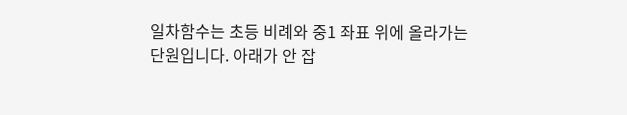일차함수는 초등 비례와 중1 좌표 위에 올라가는 단원입니다. 아래가 안 잡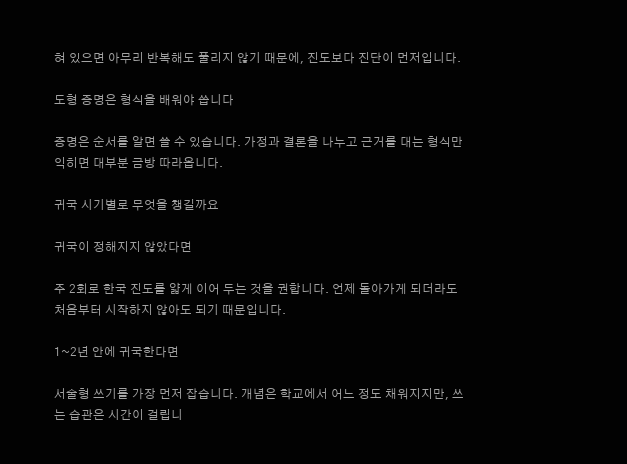혀 있으면 아무리 반복해도 풀리지 않기 때문에, 진도보다 진단이 먼저입니다.

도형 증명은 형식을 배워야 씁니다

증명은 순서를 알면 쓸 수 있습니다. 가정과 결론을 나누고 근거를 대는 형식만 익히면 대부분 금방 따라옵니다.

귀국 시기별로 무엇을 챙길까요

귀국이 정해지지 않았다면

주 2회로 한국 진도를 얇게 이어 두는 것을 권합니다. 언제 돌아가게 되더라도 처음부터 시작하지 않아도 되기 때문입니다.

1~2년 안에 귀국한다면

서술형 쓰기를 가장 먼저 잡습니다. 개념은 학교에서 어느 정도 채워지지만, 쓰는 습관은 시간이 걸립니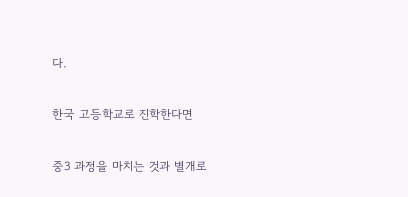다.

한국 고등학교로 진학한다면

중3 과정을 마치는 것과 별개로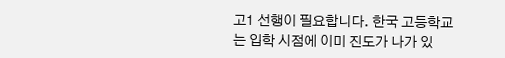고1 선행이 필요합니다. 한국 고등학교는 입학 시점에 이미 진도가 나가 있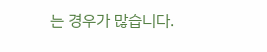는 경우가 많습니다.